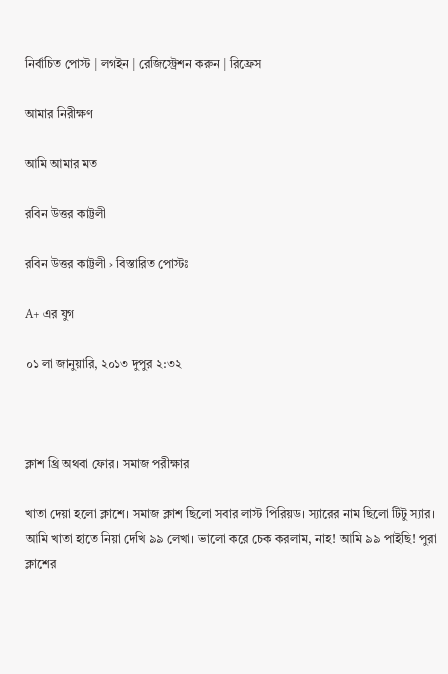নির্বাচিত পোস্ট | লগইন | রেজিস্ট্রেশন করুন | রিফ্রেস

আমার নিরীক্ষণ

আমি আমার মত

রবিন উত্তর কাট্টলী

রবিন উত্তর কাট্টলী › বিস্তারিত পোস্টঃ

A+ এর যুগ

০১ লা জানুয়ারি, ২০১৩ দুপুর ২:৩২



ক্লাশ থ্রি অথবা ফোর। সমাজ পরীক্ষার

খাতা দেয়া হলো ক্লাশে। সমাজ ক্লাশ ছিলো সবার লাস্ট পিরিয়ড। স্যারের নাম ছিলো টিটু স্যার। আমি খাতা হাতে নিয়া দেখি ৯৯ লেখা। ভালো করে চেক করলাম, নাহ! আমি ৯৯ পাইছি! পুরা ক্লাশের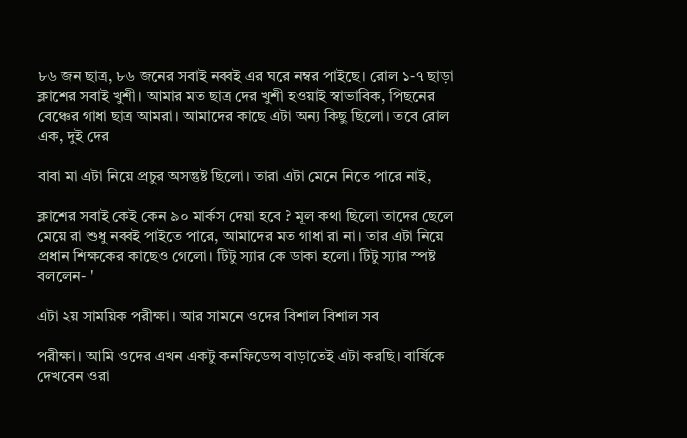৮৬ জন ছাত্র, ৮৬ জনের সবাই নব্বই এর ঘরে নম্বর পাইছে। রোল ১-৭ ছাড়া ক্লাশের সবাই খুশী। আমার মত ছাত্র দের খুশী হওয়াই স্বাভাবিক, পিছনের বেঞ্চের গাধা ছাত্র আমরা। আমাদের কাছে এটা অন্য কিছু ছিলো। তবে রোল এক, দুই দের

বাবা মা এটা নিয়ে প্রচুর অসন্তুষ্ট ছিলো। তারা এটা মেনে নিতে পারে নাই,

ক্লাশের সবাই কেই কেন ৯০ মার্কস দেয়া হবে ? মূল কথা ছিলো তাদের ছেলে মেয়ে রা শুধু নব্বই পাইতে পারে, আমাদের মত গাধা রা না। তার এটা নিয়ে প্রধান শিক্ষকের কাছেও গেলো। টিটু স্যার কে ডাকা হলো। টিটু স্যার স্পষ্ট বললেন- '

এটা ২য় সাময়িক পরীক্ষা। আর সামনে ওদের বিশাল বিশাল সব

পরীক্ষা। আমি ওদের এখন একটু কনফিডেন্স বাড়াতেই এটা করছি। বার্ষিকে দেখবেন ওরা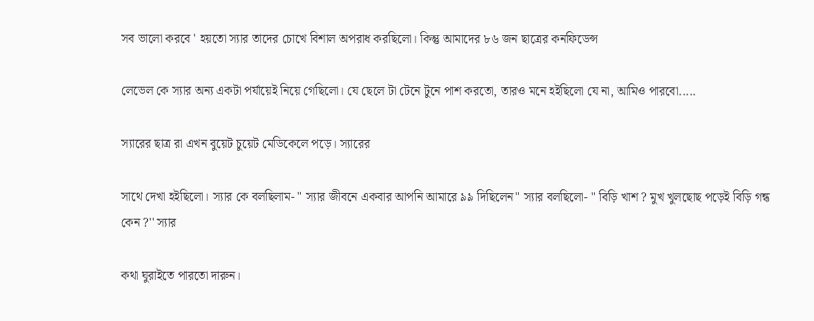সব ভালো করবে ' হয়তো স্যার তাদের চোখে বিশাল অপরাধ করছিলো। কিন্তু আমাদের ৮৬ জন ছাত্রের কনফিডেন্স

লেভেল কে স্যার অন্য একটা পর্যায়েই নিয়ে গেছিলো। যে ছেলে টা টেনে টুনে পাশ করতো, তারও মনে হইছিলো যে না, আমিও পারবো.....

স্যারের ছাত্র রা এখন বুয়েট চুয়েট মেডিকেলে পড়ে। স্যারের

সাথে দেখা হইছিলো। স্যার কে বলছিলাম- " স্যার জীবনে একবার আপনি আমারে ৯৯ দিছিলেন" স্যার বলছিলো- " বিড়ি খাশ ? মুখ খুলছোছ পড়েই বিড়ি গন্ধ কেন ?'' স্যার

কথা ঘুরাইতে পারতো দারুন।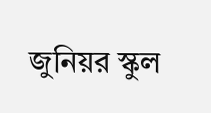জুনিয়র স্কুল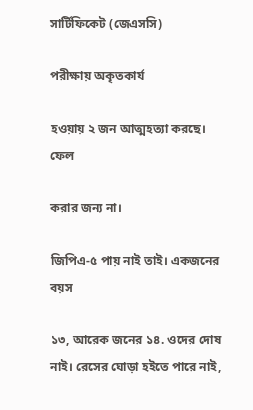সার্টিফিকেট (জেএসসি)

পরীক্ষায় অকৃতকার্য

হওয়ায় ২ জন আত্মহত্যা করছে। ফেল

করার জন্য না।

জিপিএ-৫ পায় নাই তাই। একজনের বয়স

১৩, আরেক জনের ১৪. ওদের দোষ নাই। রেসের ঘোড়া হইতে পারে নাই,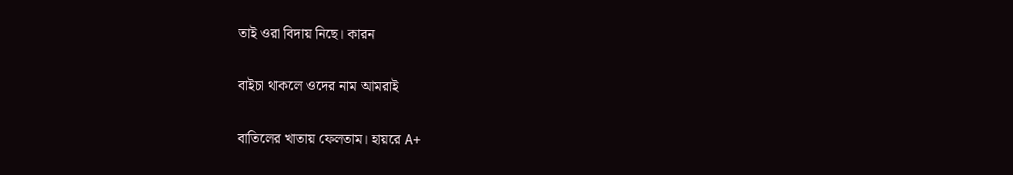তাই ওরা বিদায় নিছে। কারন

বাইচা থাকলে ওদের নাম আমরাই

বাতিলের খাতায় ফেলতাম। হায়রে A+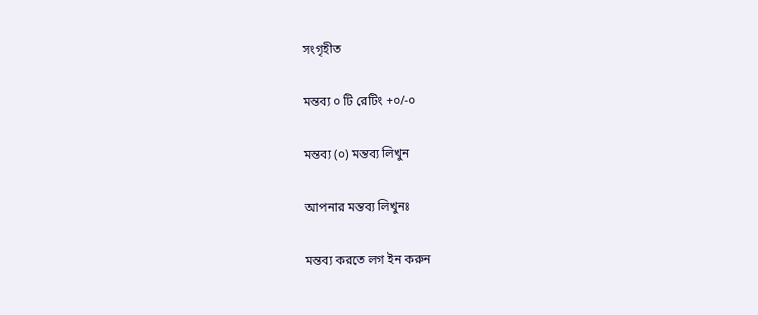সংগৃহীত

মন্তব্য ০ টি রেটিং +০/-০

মন্তব্য (০) মন্তব্য লিখুন

আপনার মন্তব্য লিখুনঃ

মন্তব্য করতে লগ ইন করুন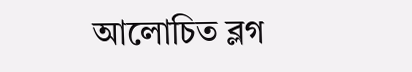আলোচিত ব্লগ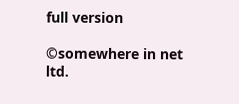full version

©somewhere in net ltd.